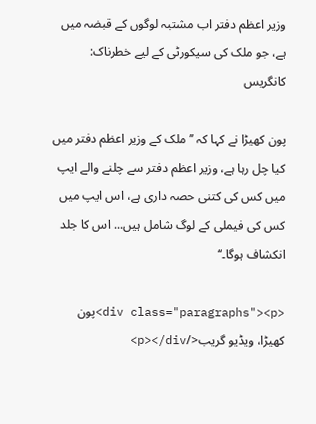وزیر اعظم دفتر اب مشتبہ لوگوں کے قبضہ میں ہے، جو ملک کی سیکورٹی کے لیے خطرناک: کانگریس

پون کھیڑا نے کہا کہ ’’ملک کے وزیر اعظم دفتر میں کیا چل رہا ہے، وزیر اعظم دفتر سے چلنے والے ایپ میں کس کی کتنی حصہ داری ہے، اس ایپ میں کس کی فیملی کے لوگ شامل ہیں... اس کا جلد انکشاف ہوگا۔‘‘

<div class="paragraphs"><p>پون کھیڑا، ویڈیو گریب</p></div>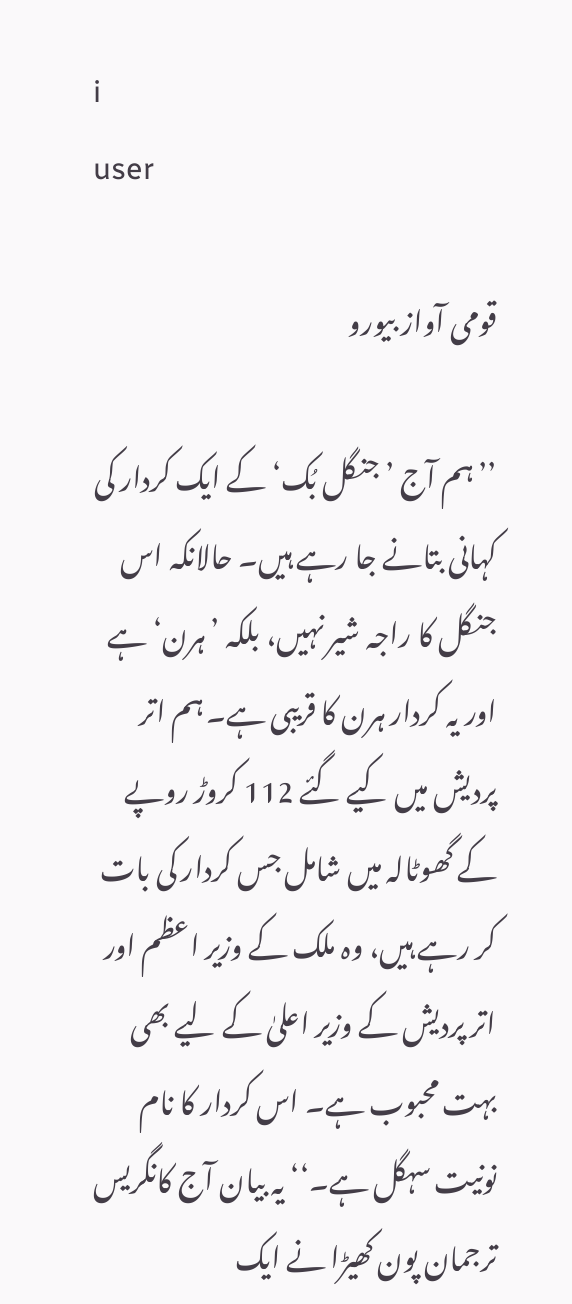i
user

قومی آواز بیورو

’’ہم آج ’جنگل بُک‘ کے ایک کردار کی کہانی بتانے جا رہے ہیں۔ حالانکہ اس جنگل کا راجہ شیر نہیں، بلکہ ’ہرن‘ ہے اور یہ کردار ہرن کا قریبی ہے۔ ہم اتر پردیش میں کیے گئے 112 کروڑ روپے کے گھوٹالہ میں شامل جس کردار کی بات کر رہے ہیں، وہ ملک کے وزیر اعظم اور اتر پردیش کے وزیر اعلیٰ کے لیے بھی بہت محبوب ہے۔ اس کردار کا نام نونیت سہگل ہے۔‘‘ یہ بیان آج کانگریس ترجمان پون کھیڑا نے ایک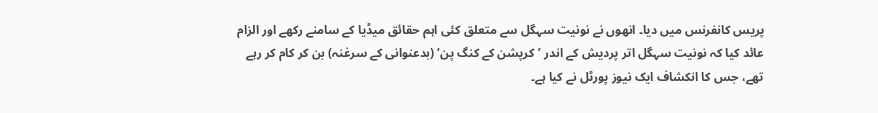پریس کانفرنس میں دیا۔ انھوں نے نونیت سہگل سے متعلق کئی اہم حقائق میڈیا کے سامنے رکھے اور الزام عائد کیا کہ نونیت سہگل اتر پردیش کے اندر ’کرپشن کے کنگ پن‘ (بدعنوانی کے سرغنہ) بن کر کام کر رہے تھے، جس کا انکشاف ایک نیوز پورٹل نے کیا ہے۔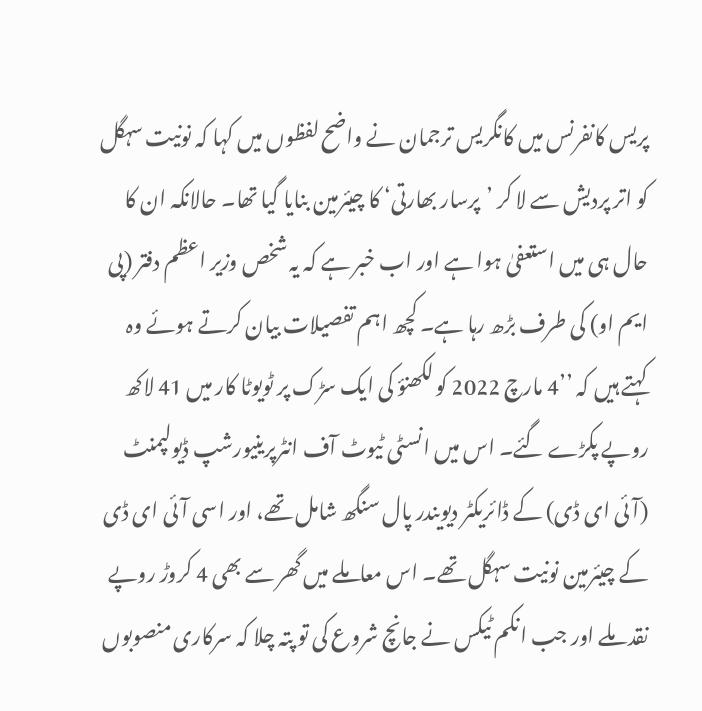پریس کانفرنس میں کانگریس ترجمان نے واضح لفظوں میں کہا کہ نونیت سہگل کو اتر پردیش سے لا کر ’پرسار بھارتی‘ کا چیئرمین بنایا گیا تھا۔ حالانکہ ان کا حال ہی میں استعفیٰ ہوا ہے اور اب خبر ہے کہ یہ شخص وزیر اعظم دفتر (پی ایم او) کی طرف بڑھ رہا ہے۔ کچھ اہم تفصیلات بیان کرتے ہوئے وہ کہتے ہیں کہ ’’4 مارچ 2022 کو لکھنؤ کی ایک سڑک پر ٹویوٹا کار میں 41 لاکھ روپے پکڑے گئے۔ اس میں انسٹی ٹیوٹ آف انٹرپرینیورشپ ڈیولپمنٹ (آئی ای ڈی) کے ڈائریکٹر دیویندر پال سنگھ شامل تھے، اور اسی آئی ای ڈی کے چیئرمین نونیت سہگل تھے۔ اس معاملے میں گھر سے بھی 4 کروڑ روپے نقد ملے اور جب انکم ٹیکس نے جانچ شروع کی تو پتہ چلا کہ سرکاری منصوبوں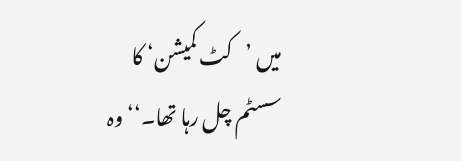میں ’کٹ کمیشن‘ کا سسٹم چل رہا تھا۔‘‘ وہ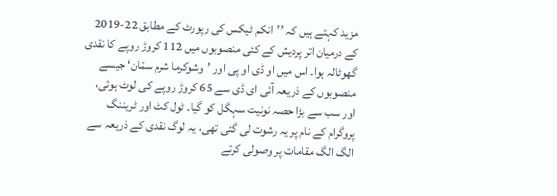مزید کہتے ہیں کہ ’’انکم ٹیکس کی رپورٹ کے مطابق 22-2019 کے درمیان اتر پردیش کے کئی منصوبوں میں 112 کروڑ روپے کا نقدی گھوٹالہ ہوا۔ اس میں او ڈی او پی اور ’وشوکرما شرم سمّان‘ جیسے منصوبوں کے ذریعہ آئی ای ڈی سے 65 کروڑ روپے کی لوٹ ہوئی، اور سب سے بڑا حصہ نونیت سہگل کو گیا۔ ٹول کٹ اور ٹریننگ پروگرام کے نام پر یہ رشوت لی گئی تھی، یہ لوگ نقدی کے ذریعہ سے الگ الگ مقامات پر وصولی کرتے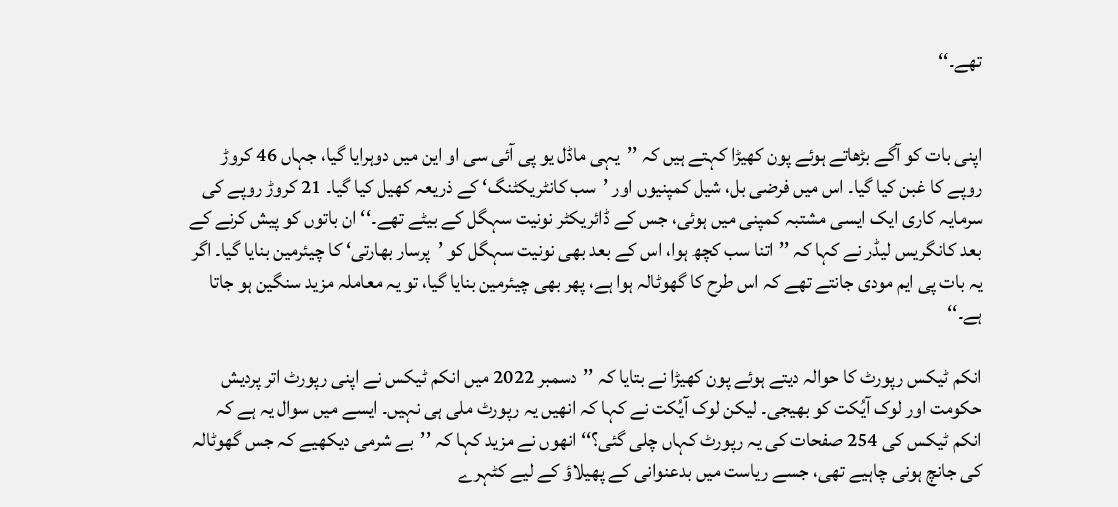تھے۔‘‘


اپنی بات کو آگے بڑھاتے ہوئے پون کھیڑا کہتے ہیں کہ ’’یہی ماڈل یو پی آئی سی او این میں دوہرایا گیا، جہاں 46 کروڑ روپے کا غبن کیا گیا۔ اس میں فرضی بل، شیل کمپنیوں اور ’سب کانٹریکٹنگ‘ کے ذریعہ کھیل کیا گیا۔ 21 کروڑ روپے کی سرمایہ کاری ایک ایسی مشتبہ کمپنی میں ہوئی، جس کے ڈائریکٹر نونیت سہگل کے بیٹے تھے۔‘‘ ان باتوں کو پیش کرنے کے بعد کانگریس لیڈر نے کہا کہ ’’اتنا سب کچھ ہوا، اس کے بعد بھی نونیت سہگل کو ’پرسار بھارتی‘ کا چیئرمین بنایا گیا۔ اگر یہ بات پی ایم مودی جانتے تھے کہ اس طرح کا گھوٹالہ ہوا ہے، پھر بھی چیئرمین بنایا گیا، تو یہ معاملہ مزید سنگین ہو جاتا ہے۔‘‘

انکم ٹیکس رپورٹ کا حوالہ دیتے ہوئے پون کھیڑا نے بتایا کہ ’’دسمبر 2022 میں انکم ٹیکس نے اپنی رپورٹ اتر پردیش حکومت اور لوک آیُکت کو بھیجی۔ لیکن لوک آیُکت نے کہا کہ انھیں یہ رپورٹ ملی ہی نہیں۔ ایسے میں سوال یہ ہے کہ انکم ٹیکس کی 254 صفحات کی یہ رپورٹ کہاں چلی گئی؟‘‘ انھوں نے مزید کہا کہ ’’بے شرمی دیکھیے کہ جس گھوٹالہ کی جانچ ہونی چاہیے تھی، جسے ریاست میں بدعنوانی کے پھیلاؤ کے لیے کٹہرے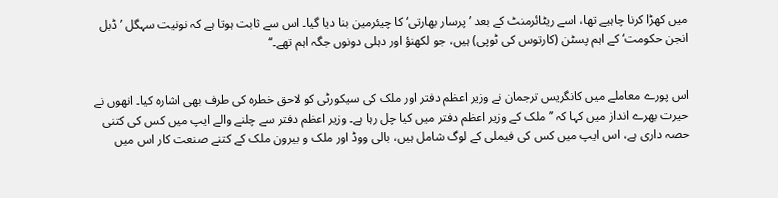میں کھڑا کرنا چاہیے تھا، اسے ریٹائرمنٹ کے بعد ’پرسار بھارتی‘ کا چیئرمین بنا دیا گیا۔ اس سے ثابت ہوتا ہے کہ نونیت سہگل ’ڈبل انجن حکومت‘ کے اہم پسٹن (کارتوس کی ٹوپی) ہیں، جو لکھنؤ اور دہلی دونوں جگہ اہم تھے۔‘‘


اس پورے معاملے میں کانگریس ترجمان نے وزیر اعظم دفتر اور ملک کی سیکورٹی کو لاحق خطرہ کی طرف بھی اشارہ کیا۔ انھوں نے حیرت بھرے انداز میں کہا کہ ’’ملک کے وزیر اعظم دفتر میں کیا چل رہا ہے۔ وزیر اعظم دفتر سے چلنے والے ایپ میں کس کی کتنی حصہ داری ہے، اس ایپ میں کس کی فیملی کے لوگ شامل ہیں، بالی ووڈ اور ملک و بیرون ملک کے کتنے صنعت کار اس میں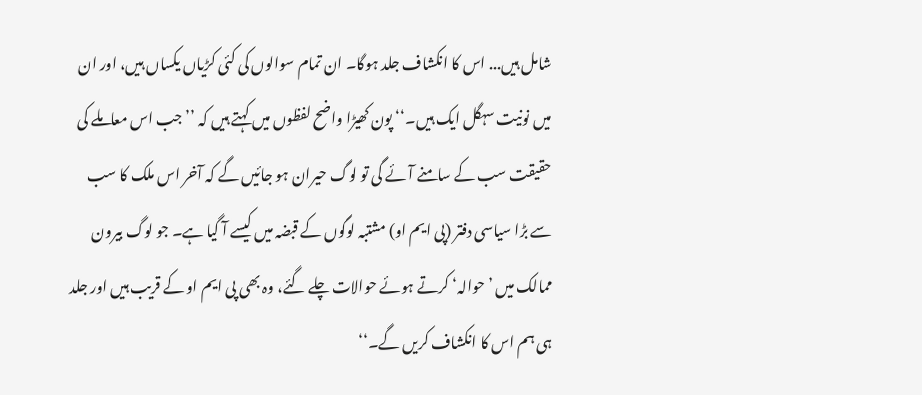شامل ہیں... اس کا انکشاف جلد ہوگا۔ ان تمام سوالوں کی کئی کڑیاں یکساں ہیں، اور ان میں نونیت سہگل ایک ہیں۔‘‘ پون کھیڑا واضح لفظوں میں کہتے ہیں کہ ’’جب اس معاملے کی حقیقت سب کے سامنے آئے گی تو لوگ حیران ہو جائیں گے کہ آخر اس ملک کا سب سے بڑا سیاسی دفتر (پی ایم او) مشتبہ لوگوں کے قبضہ میں کیسے آ گیا ہے۔ جو لوگ بیرون ممالک میں ’حوالہ‘ کرتے ہوئے حوالات چلے گئے، وہ بھی پی ایم او کے قریب ہیں اور جلد ہی ہم اس کا انکشاف کریں گے۔‘‘